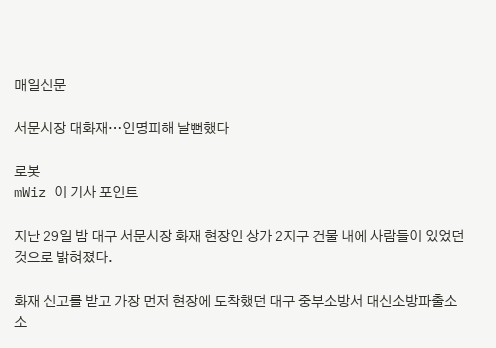매일신문

서문시장 대화재…인명피해 날뻔했다

로봇
mWiz 이 기사 포인트

지난 29일 밤 대구 서문시장 화재 현장인 상가 2지구 건물 내에 사람들이 있었던 것으로 밝혀졌다.

화재 신고를 받고 가장 먼저 현장에 도착했던 대구 중부소방서 대신소방파출소 소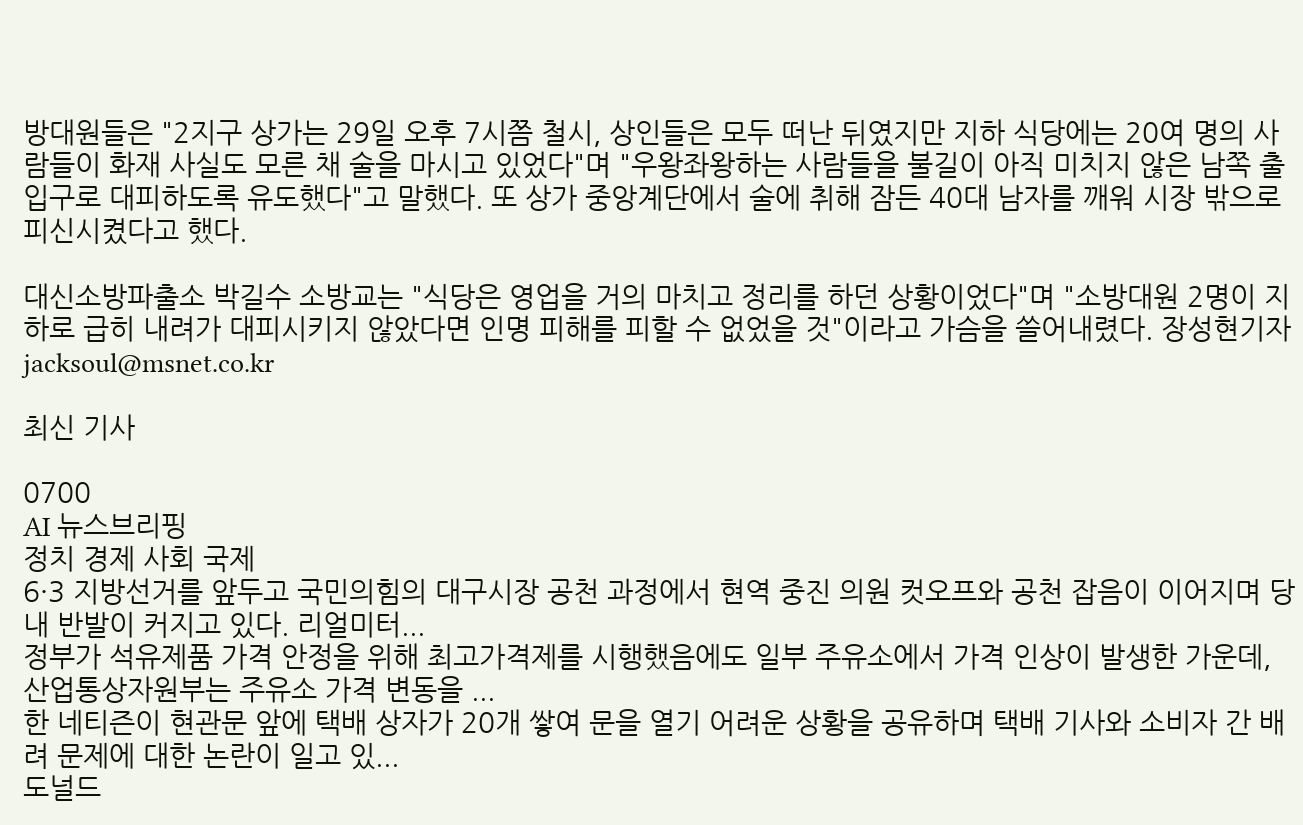방대원들은 "2지구 상가는 29일 오후 7시쯤 철시, 상인들은 모두 떠난 뒤였지만 지하 식당에는 20여 명의 사람들이 화재 사실도 모른 채 술을 마시고 있었다"며 "우왕좌왕하는 사람들을 불길이 아직 미치지 않은 남쪽 출입구로 대피하도록 유도했다"고 말했다. 또 상가 중앙계단에서 술에 취해 잠든 40대 남자를 깨워 시장 밖으로 피신시켰다고 했다.

대신소방파출소 박길수 소방교는 "식당은 영업을 거의 마치고 정리를 하던 상황이었다"며 "소방대원 2명이 지하로 급히 내려가 대피시키지 않았다면 인명 피해를 피할 수 없었을 것"이라고 가슴을 쓸어내렸다. 장성현기자 jacksoul@msnet.co.kr

최신 기사

0700
AI 뉴스브리핑
정치 경제 사회 국제
6·3 지방선거를 앞두고 국민의힘의 대구시장 공천 과정에서 현역 중진 의원 컷오프와 공천 잡음이 이어지며 당내 반발이 커지고 있다. 리얼미터...
정부가 석유제품 가격 안정을 위해 최고가격제를 시행했음에도 일부 주유소에서 가격 인상이 발생한 가운데, 산업통상자원부는 주유소 가격 변동을 ...
한 네티즌이 현관문 앞에 택배 상자가 20개 쌓여 문을 열기 어려운 상황을 공유하며 택배 기사와 소비자 간 배려 문제에 대한 논란이 일고 있...
도널드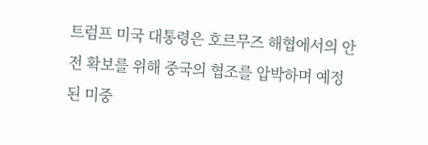트럼프 미국 대통령은 호르무즈 해협에서의 안전 확보를 위해 중국의 협조를 압박하며 예정된 미중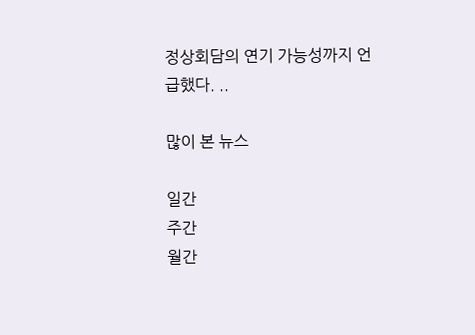정상회담의 연기 가능성까지 언급했다. ..

많이 본 뉴스

일간
주간
월간